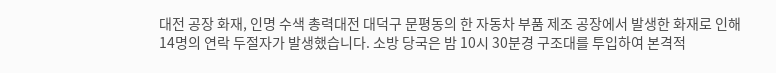대전 공장 화재, 인명 수색 총력대전 대덕구 문평동의 한 자동차 부품 제조 공장에서 발생한 화재로 인해 14명의 연락 두절자가 발생했습니다. 소방 당국은 밤 10시 30분경 구조대를 투입하여 본격적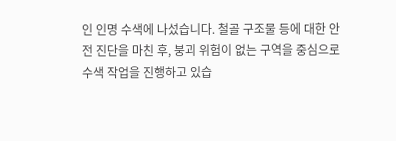인 인명 수색에 나섰습니다. 철골 구조물 등에 대한 안전 진단을 마친 후, 붕괴 위험이 없는 구역을 중심으로 수색 작업을 진행하고 있습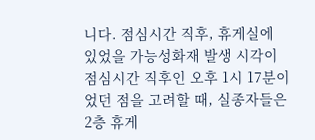니다. 점심시간 직후, 휴게실에 있었을 가능성화재 발생 시각이 점심시간 직후인 오후 1시 17분이었던 점을 고려할 때, 실종자들은 2층 휴게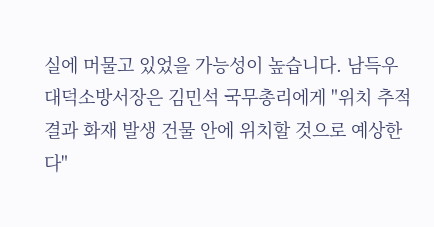실에 머물고 있었을 가능성이 높습니다. 남득우 대덕소방서장은 김민석 국무총리에게 "위치 추적 결과 화재 발생 건물 안에 위치할 것으로 예상한다"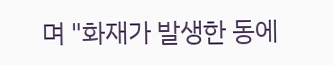며 "화재가 발생한 동에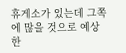휴게소가 있는데 그쪽에 많을 것으로 예상한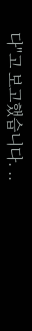다"고 보고했습니다. ..